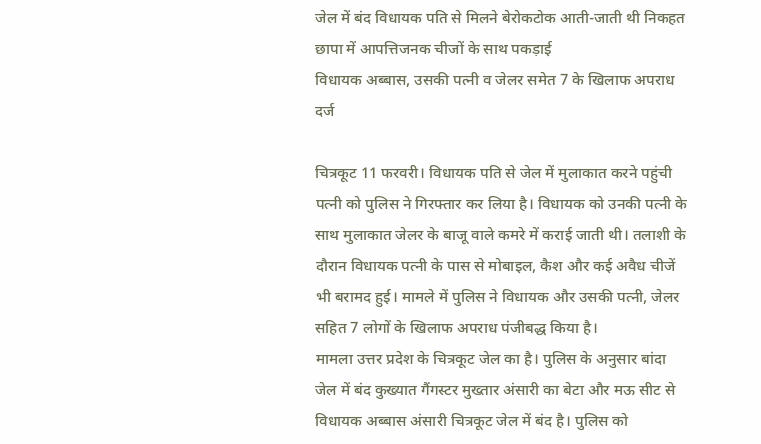जेल में बंद विधायक पति से मिलने बेरोकटोक आती-जाती थी निकहत
छापा में आपत्तिजनक चीजों के साथ पकड़ाई
विधायक अब्बास, उसकी पत्नी व जेलर समेत 7 के खिलाफ अपराध दर्ज

चित्रकूट 11 फरवरी। विधायक पति से जेल में मुलाकात करने पहुंची पत्नी को पुलिस ने गिरफ्तार कर लिया है। विधायक को उनकी पत्नी के साथ मुलाकात जेलर के बाजू वाले कमरे में कराई जाती थी। तलाशी के दौरान विधायक पत्नी के पास से मोबाइल, कैश और कई अवैध चीजें भी बरामद हुई। मामले में पुलिस ने विधायक और उसकी पत्नी, जेलर सहित 7 लोगों के खिलाफ अपराध पंजीबद्ध किया है।
मामला उत्तर प्रदेश के चित्रकूट जेल का है। पुलिस के अनुसार बांदा जेल में बंद कुख्यात गैंगस्टर मुख्तार अंसारी का बेटा और मऊ सीट से विधायक अब्बास अंसारी चित्रकूट जेल में बंद है। पुलिस को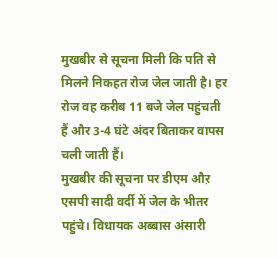मुखबीर से सूचना मिली कि पति से मिलने निकहत रोज जेल जाती है। हर रोज वह करीब 11 बजे जेल पहुंचती हैं और 3-4 घंटे अंदर बिताकर वापस चली जाती हैं।
मुखबीर की सूचना पर डीएम औऱ एसपी सादी वर्दी में जेल के भीतर पहुंचे। विधायक अब्बास अंसारी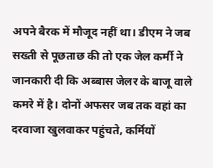अपने बैरक में मौजूद नहीं था। डीएम ने जब सख्ती से पूछताछ की तो एक जेल कर्मी ने जानकारी दी कि अब्बास जेलर के बाजू वाले कमरे में है। दोनों अफसर जब तक वहां का दरवाजा खुलवाकर पहुंचते, कर्मियों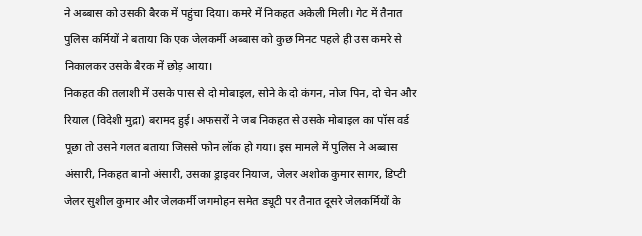ने अब्बास को उसकी बैरक में पहुंचा दिया। कमरे में निकहत अकेली मिली। गेट में तैनात पुलिस कर्मियों ने बताया कि एक जेलकर्मी अब्बास को कुछ मिनट पहले ही उस कमरे से निकालकर उसके बैरक में छोड़ आया।
निकहत की तलाशी में उसके पास से दो मोबाइल, सोने के दो कंगन, नोज पिन, दो चेन और रियाल (विदेशी मुद्रा) बरामद हुई। अफसरों ने जब निकहत से उसके मोबाइल का पॉस वर्ड पूछा तो उसने गलत बताया जिससे फोन लॉक हो गया। इस मामले में पुलिस ने अब्बास अंसारी, निकहत बानो अंसारी, उसका ड्राइवर नियाज, जेलर अशोक कुमार सागर, डिप्टी जेलर सुशील कुमार और जेलकर्मी जगमोहन समेत ड्यूटी पर तैनात दूसरे जेलकर्मियों के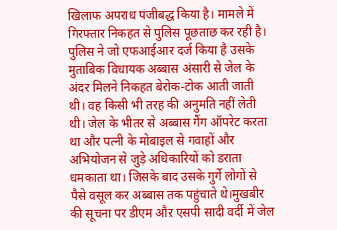खिलाफ अपराध पंजीबद्ध किया है। मामले में गिरफ्तार निकहत से पुलिस पूछताछ कर रही है।
पुलिस ने जो एफआईआर दर्ज किया है उसके मुताबिक विधायक अब्बास अंसारी से जेल के अंदर मिलने निकहत बेरोक-टोक आती जाती थी। वह किसी भी तरह की अनुमति नहीं लेती थी। जेल के भीतर से अब्बास गैंग ऑपरेट करता था और पत्नी के मोबाइल से गवाहों और अभियोजन से जुड़े अधिकारियों को डराता धमकाता था। जिसके बाद उसके गुर्गे लोगों से पैसे वसूल कर अब्बास तक पहुंचाते थे।मुखबीर की सूचना पर डीएम औऱ एसपी सादी वर्दी में जेल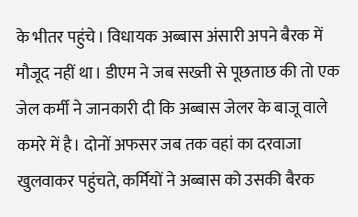के भीतर पहुंचे। विधायक अब्बास अंसारी अपने बैरक में मौजूद नहीं था। डीएम ने जब सख्ती से पूछताछ की तो एक जेल कर्मी ने जानकारी दी कि अब्बास जेलर के बाजू वाले कमरे में है। दोनों अफसर जब तक वहां का दरवाजा खुलवाकर पहुंचते, कर्मियों ने अब्बास को उसकी बैरक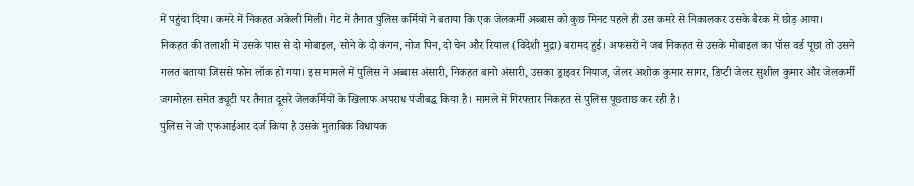में पहुंचा दिया। कमरे में निकहत अकेली मिली। गेट में तैनात पुलिस कर्मियों ने बताया कि एक जेलकर्मी अब्बास को कुछ मिनट पहले ही उस कमरे से निकालकर उसके बैरक में छोड़ आया।
निकहत की तलाशी में उसके पास से दो मोबाइल, सोने के दो कंगन, नोज पिन, दो चेन और रियाल (विदेशी मुद्रा) बरामद हुई। अफसरों ने जब निकहत से उसके मोबाइल का पॉस वर्ड पूछा तो उसने गलत बताया जिससे फोन लॉक हो गया। इस मामले में पुलिस ने अब्बास अंसारी, निकहत बानो अंसारी, उसका ड्राइवर नियाज, जेलर अशोक कुमार सागर, डिप्टी जेलर सुशील कुमार और जेलकर्मी जगमोहन समेत ड्यूटी पर तैनात दूसरे जेलकर्मियों के खिलाफ अपराध पंजीबद्ध किया है। मामले में गिरफ्तार निकहत से पुलिस पूछताछ कर रही है।
पुलिस ने जो एफआईआर दर्ज किया है उसके मुताबिक विधायक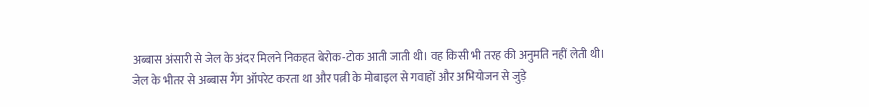अब्बास अंसारी से जेल के अंदर मिलने निकहत बेरोक-टोक आती जाती थी। वह किसी भी तरह की अनुमति नहीं लेती थी। जेल के भीतर से अब्बास गैंग ऑपरेट करता था और पत्नी के मोबाइल से गवाहों और अभियोजन से जुड़े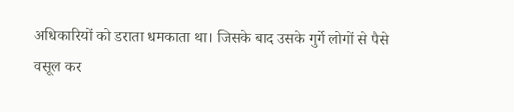अधिकारियों को डराता धमकाता था। जिसके बाद उसके गुर्गे लोगों से पैसे वसूल कर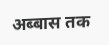अब्बास तक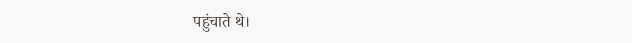पहुंचाते थे।